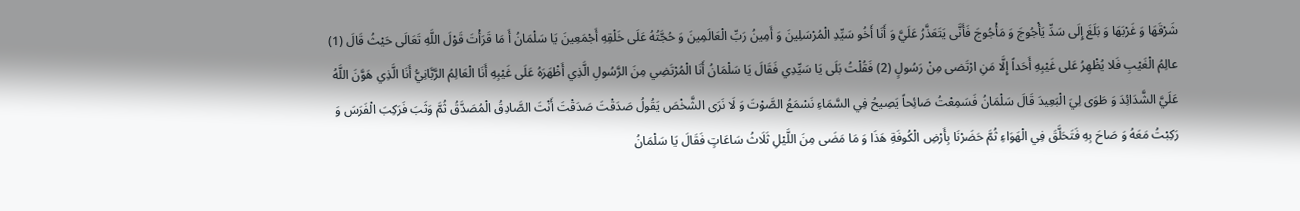شَرْقَهَا وَ غَرْبَهَا وَ بَلَغَ إِلَى سَدِّ يَأْجُوجَ وَ مَأْجُوجَ فَأَنَّى يَتَعَذَّرُ عَلَيَّ وَ أَنَا أَخُو سَيِّدِ الْمُرْسَلِينَ وَ أَمِينُ رَبِّ الْعَالَمِينَ وَ حُجَّتُهُ عَلَى خَلْقِهِ أَجْمَعِينَ يَا سَلْمَانُ أَ مَا قَرَأْتَ قَوْلَ اللَّهِ تَعَالَى حَيْثُ قَالَ (1) عالِمُ الْغَيْبِ فَلا يُظْهِرُ عَلى غَيْبِهِ أَحَداً إِلَّا مَنِ ارْتَضى مِنْ رَسُولٍ (2) فَقُلْتُ بَلَى يَا سَيِّدِي فَقَالَ يَا سَلْمَانُ أَنَا الْمُرْتَضِي مِنَ الرَّسُولِ الَّذِي أَظْهَرَهُ عَلَى غَيْبِهِ أَنَا الْعَالِمُ الرَّبَّانِيُّ أَنَا الَّذِي هَوَّنَ اللَّهُ عَلَيَّ الشَّدَائِدَ وَ طَوَى لِيَ الْبَعِيدَ قَالَ سَلْمَانُ فَسَمِعْتُ صَائِحاً يَصِيحُ فِي السَّمَاءِ نَسْمَعُ الصَّوْتَ وَ لَا نَرَى الشَّخْصَ يَقُولُ صَدَقْتَ صَدَقْتَ أَنْتَ الصَّادِقُ الْمُصَدَّقُ ثُمَّ وَثَبَ فَرَكِبَ الْفَرَسَ وَ رَكِبْتُ مَعَهُ وَ صَاحَ بِهِ فَتَحَلَّقَ فِي الْهَوَاءِ ثُمَّ حَضَرْنَا بِأَرْضِ الْكُوفَةِ هَذَا وَ مَا مَضَى مِنَ اللَّيْلِ ثَلَاثُ سَاعَاتٍ فَقَالَ يَا سَلْمَانُ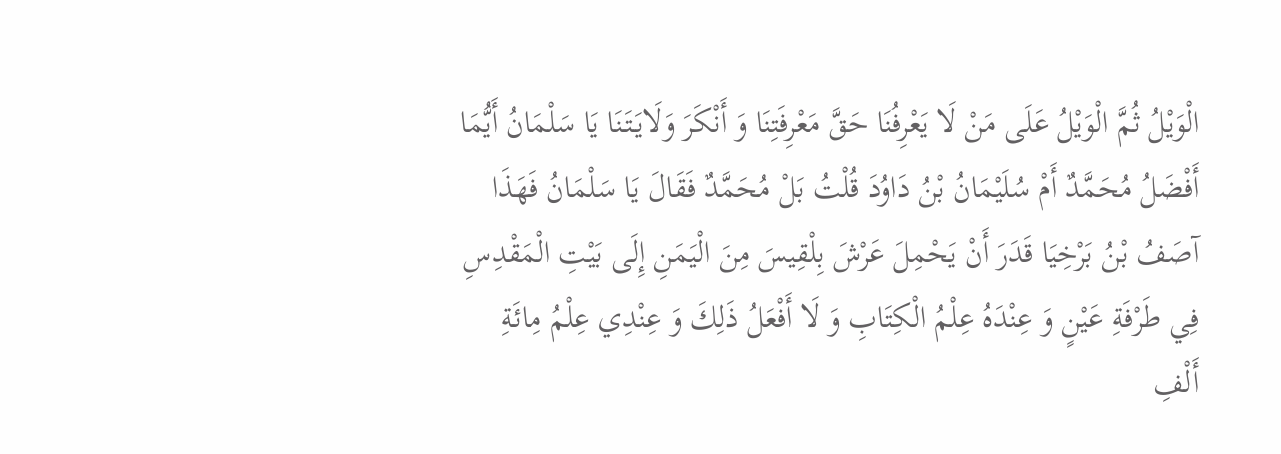الْوَيْلُ ثُمَّ الْوَيْلُ عَلَى مَنْ لَا يَعْرِفُنَا حَقَّ مَعْرِفَتِنَا وَ أَنْكَرَ وَلَايَتَنَا يَا سَلْمَانُ أَيُّمَا أَفْضَلُ مُحَمَّدٌ أَمْ سُلَيْمَانُ بْنُ دَاوُدَ قُلْتُ بَلْ مُحَمَّدٌ فَقَالَ يَا سَلْمَانُ فَهَذَا آصَفُ بْنُ بَرْخِيَا قَدَرَ أَنْ يَحْمِلَ عَرْشَ بِلْقِيسَ مِنَ الْيَمَنِ إِلَى بَيْتِ الْمَقْدِسِ فِي طَرْفَةِ عَيْنٍ وَ عِنْدَهُ عِلْمُ الْكِتَابِ وَ لَا أَفْعَلُ ذَلِكَ وَ عِنْدِي عِلْمُ مِائَةِ أَلْفِ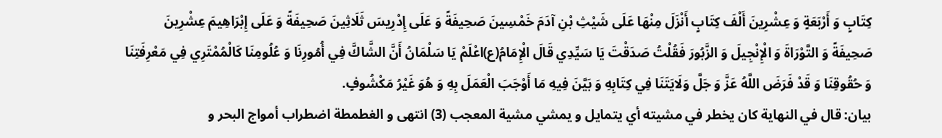كِتَابٍ وَ أَرْبَعَةٍ وَ عِشْرِينَ أَلْفَ كِتَابٍ أَنْزَلَ مِنْهَا عَلَى شَيْثِ بْنِ آدَمَ خَمْسِينَ صَحِيفَةً وَ عَلَى إِدْرِيسَ ثَلَاثِينَ صَحِيفَةً وَ عَلَى إِبْرَاهِيمَ عِشْرِينَ صَحِيفَةً وَ التَّوْرَاةَ وَ الْإِنْجِيلَ وَ الزَّبُورَ فَقُلْتُ صَدَقْتَ يَا سَيِّدِي قَالَ الْإِمَامُ(ع)اعْلَمْ يَا سَلْمَانُ أَنَّ الشَّاكَّ فِي أُمُورِنَا وَ عُلُومِنَا كَالْمُمْتَرِي فِي مَعْرِفَتِنَا وَ حُقُوقِنَا وَ قَدْ فَرَضَ اللَّهُ عَزَّ وَ جَلَّ وَلَايَتَنَا فِي كِتَابِهِ وَ بَيَّنَ فِيهِ مَا أَوْجَبَ الْعَمَلَ بِهِ وَ هُوَ غَيْرُ مَكْشُوفٍ.
بيان: قال في النهاية كان يخطر في مشيته أي يتمايل و يمشي مشية المعجب (3) انتهى و الغطمطة اضطراب أمواج البحر و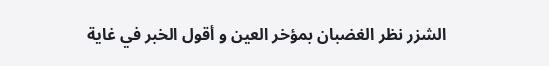الشزر نظر الغضبان بمؤخر العين و أقول الخبر في غاية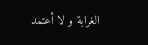الغرابة و لا أعتمد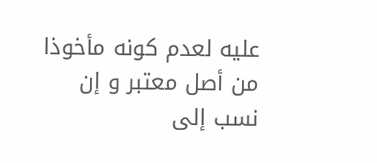عليه لعدم كونه مأخوذا من أصل معتبر و إن نسب إلى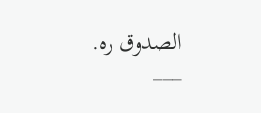الصدوق ره.
___